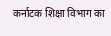कर्नाटक शिक्षा विभाग का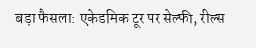बड़ा फैसला: एकेडमिक टूर पर सेल्फी, रील्स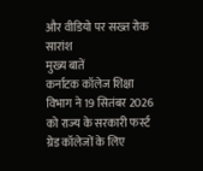और वीडियो पर सख्त रोक
सारांश
मुख्य बातें
कर्नाटक कॉलेज शिक्षा विभाग ने 19 सितंबर 2026 को राज्य के सरकारी फर्स्ट ग्रेड कॉलेजों के लिए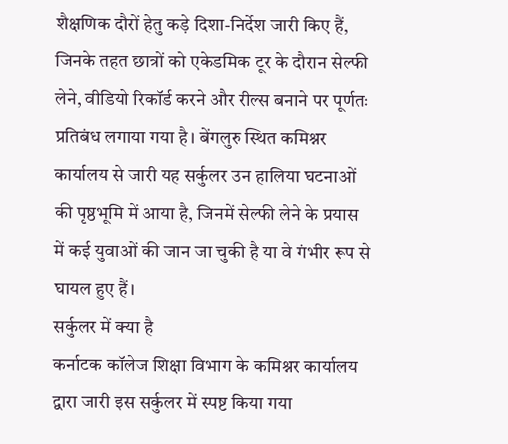शैक्षणिक दौरों हेतु कड़े दिशा-निर्देश जारी किए हैं, जिनके तहत छात्रों को एकेडमिक टूर के दौरान सेल्फी लेने, वीडियो रिकॉर्ड करने और रील्स बनाने पर पूर्णतः प्रतिबंध लगाया गया है। बेंगलुरु स्थित कमिश्नर कार्यालय से जारी यह सर्कुलर उन हालिया घटनाओं की पृष्ठभूमि में आया है, जिनमें सेल्फी लेने के प्रयास में कई युवाओं की जान जा चुकी है या वे गंभीर रूप से घायल हुए हैं।
सर्कुलर में क्या है
कर्नाटक कॉलेज शिक्षा विभाग के कमिश्नर कार्यालय द्वारा जारी इस सर्कुलर में स्पष्ट किया गया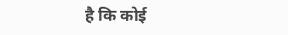है कि कोई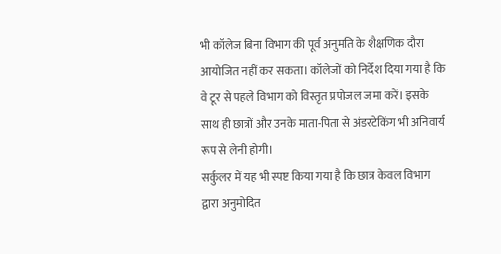भी कॉलेज बिना विभाग की पूर्व अनुमति के शैक्षणिक दौरा आयोजित नहीं कर सकता। कॉलेजों को निर्देश दिया गया है कि वे टूर से पहले विभाग को विस्तृत प्रपोजल जमा करें। इसके साथ ही छात्रों और उनके माता-पिता से अंडरटेकिंग भी अनिवार्य रूप से लेनी होगी।
सर्कुलर में यह भी स्पष्ट किया गया है कि छात्र केवल विभाग द्वारा अनुमोदित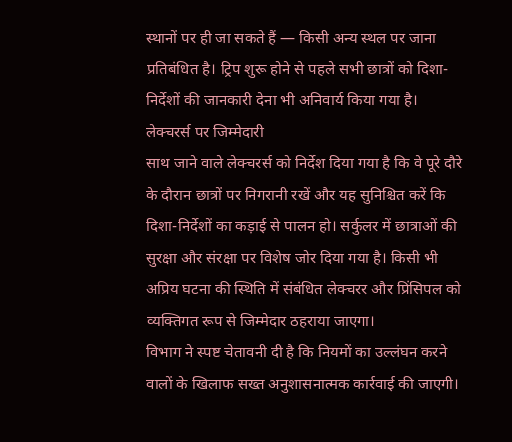स्थानों पर ही जा सकते हैं — किसी अन्य स्थल पर जाना प्रतिबंधित है। ट्रिप शुरू होने से पहले सभी छात्रों को दिशा-निर्देशों की जानकारी देना भी अनिवार्य किया गया है।
लेक्चरर्स पर जिम्मेदारी
साथ जाने वाले लेक्चरर्स को निर्देश दिया गया है कि वे पूरे दौरे के दौरान छात्रों पर निगरानी रखें और यह सुनिश्चित करें कि दिशा-निर्देशों का कड़ाई से पालन हो। सर्कुलर में छात्राओं की सुरक्षा और संरक्षा पर विशेष जोर दिया गया है। किसी भी अप्रिय घटना की स्थिति में संबंधित लेक्चरर और प्रिंसिपल को व्यक्तिगत रूप से जिम्मेदार ठहराया जाएगा।
विभाग ने स्पष्ट चेतावनी दी है कि नियमों का उल्लंघन करने वालों के खिलाफ सख्त अनुशासनात्मक कार्रवाई की जाएगी।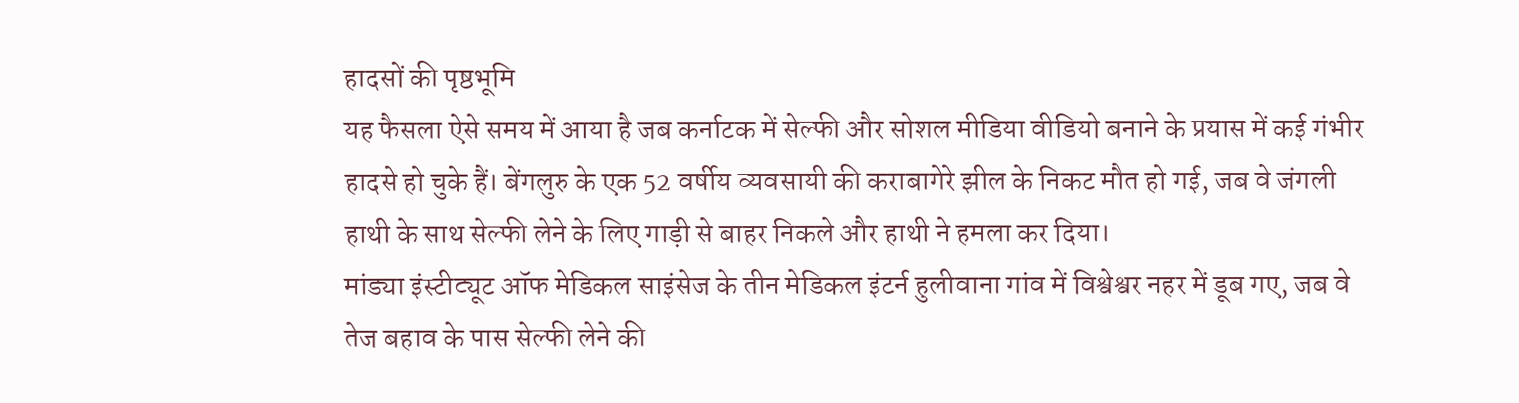हादसों की पृष्ठभूमि
यह फैसला ऐसे समय में आया है जब कर्नाटक में सेल्फी और सोशल मीडिया वीडियो बनाने के प्रयास में कई गंभीर हादसे हो चुके हैं। बेंगलुरु के एक 52 वर्षीय व्यवसायी की कराबागेरे झील के निकट मौत हो गई, जब वे जंगली हाथी के साथ सेल्फी लेने के लिए गाड़ी से बाहर निकले और हाथी ने हमला कर दिया।
मांड्या इंस्टीट्यूट ऑफ मेडिकल साइंसेज के तीन मेडिकल इंटर्न हुलीवाना गांव में विश्वेश्वर नहर में डूब गए, जब वे तेज बहाव के पास सेल्फी लेने की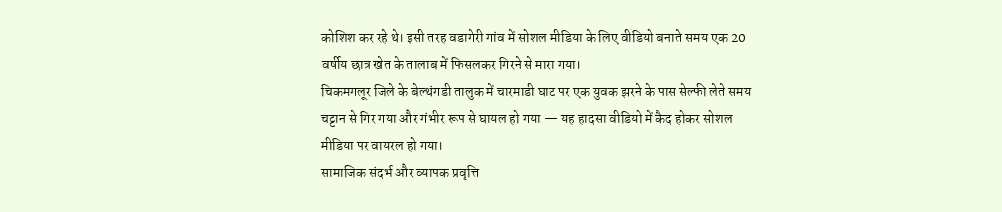कोशिश कर रहे थे। इसी तरह वडागेरी गांव में सोशल मीडिया के लिए वीडियो बनाते समय एक 20 वर्षीय छात्र खेत के तालाब में फिसलकर गिरने से मारा गया।
चिकमगलूर जिले के बेल्थंगडी तालुक में चारमाडी घाट पर एक युवक झरने के पास सेल्फी लेते समय चट्टान से गिर गया और गंभीर रूप से घायल हो गया — यह हादसा वीडियो में कैद होकर सोशल मीडिया पर वायरल हो गया।
सामाजिक संदर्भ और व्यापक प्रवृत्ति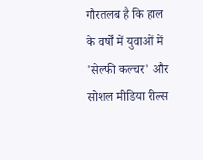गौरतलब है कि हाल के वर्षों में युवाओं में 'सेल्फी कल्चर' और सोशल मीडिया रील्स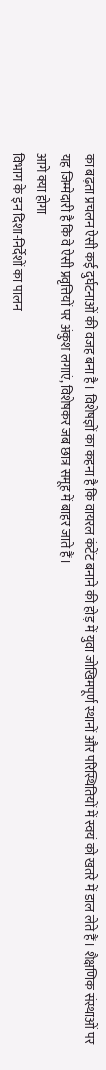का बढ़ता प्रचलन ऐसी कई दुर्घटनाओं की वजह बना है। विशेषज्ञों का कहना है कि वायरल कंटेंट बनाने की होड़ में युवा जोखिमपूर्ण स्थानों और परिस्थितियों में स्वयं को खतरे में डाल लेते हैं। शैक्षणिक संस्थाओं पर यह जिम्मेदारी है कि वे ऐसी प्रवृत्तियों पर अंकुश लगाएं, विशेषकर जब छात्र समूह में बाहर जाते हैं।
आगे क्या होगा
विभाग के इन दिशा-निर्देशों का पालन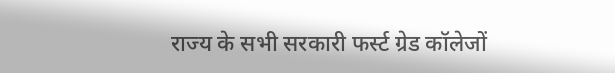राज्य के सभी सरकारी फर्स्ट ग्रेड कॉलेजों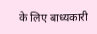के लिए बाध्यकारी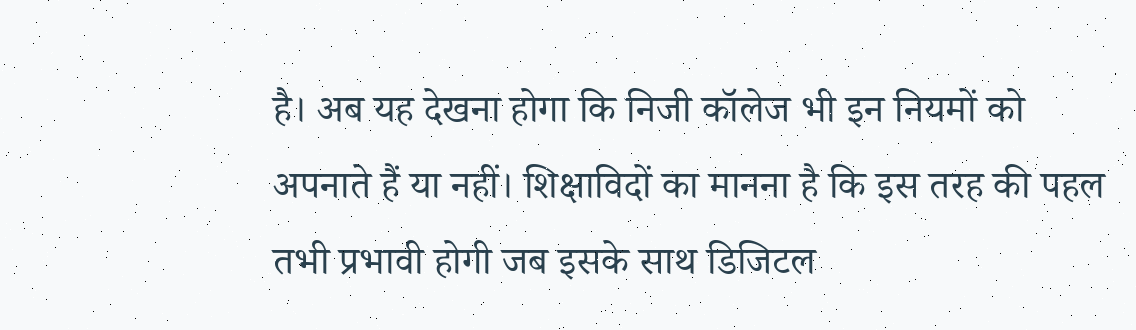है। अब यह देखना होगा कि निजी कॉलेज भी इन नियमों को अपनाते हैं या नहीं। शिक्षाविदों का मानना है कि इस तरह की पहल तभी प्रभावी होगी जब इसके साथ डिजिटल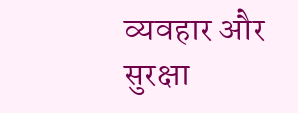व्यवहार और सुरक्षा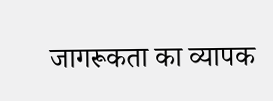जागरूकता का व्यापक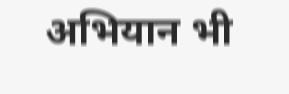अभियान भी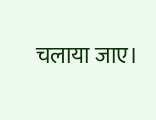चलाया जाए।